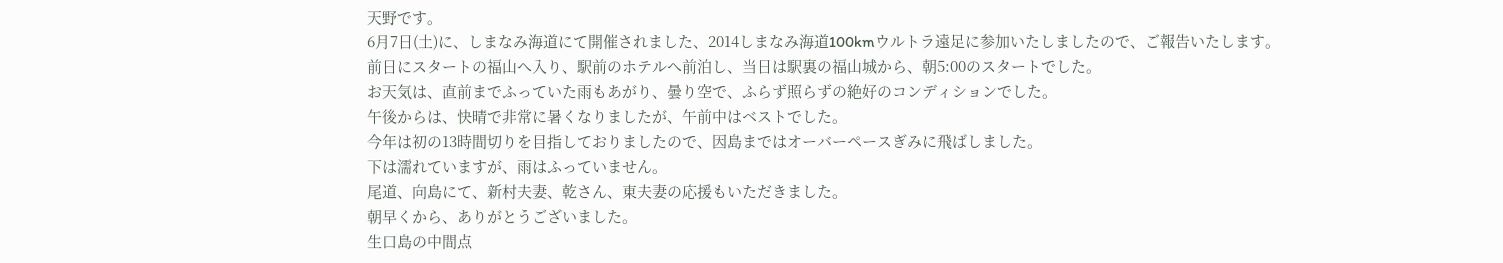天野です。
6月7日(土)に、しまなみ海道にて開催されました、2014しまなみ海道100kmウルトラ遠足に参加いたしましたので、ご報告いたします。
前日にスタートの福山へ入り、駅前のホテルへ前泊し、当日は駅裏の福山城から、朝5:00のスタートでした。
お天気は、直前までふっていた雨もあがり、曇り空で、ふらず照らずの絶好のコンディションでした。
午後からは、快晴で非常に暑くなりましたが、午前中はベストでした。
今年は初の13時間切りを目指しておりましたので、因島まではオーバーペースぎみに飛ばしました。
下は濡れていますが、雨はふっていません。
尾道、向島にて、新村夫妻、乾さん、東夫妻の応援もいただきました。
朝早くから、ありがとうございました。
生口島の中間点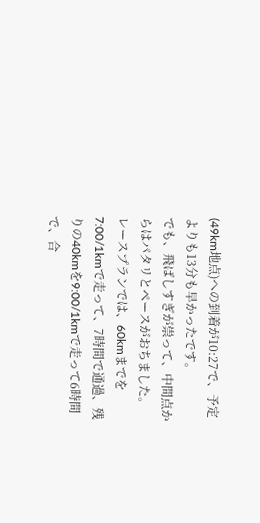(49km地点)への到着が10:27で、予定よりも13分も早かったです。
でも、飛ばしすぎが祟って、中間点からはパタリとペースがおちました。
レースプランでは、60kmまでを7:00/1kmで走って、7時間で通過、残りの40kmを9:00/1kmで走って6時間で、合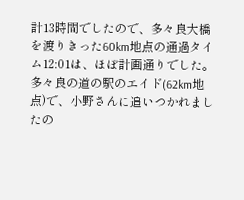計13時間でしたので、多々良大橋を渡りきった60km地点の通過タイム12:01は、ほぼ計画通りでした。
多々良の道の駅のエイド(62km地点)で、小野さんに追いつかれましたの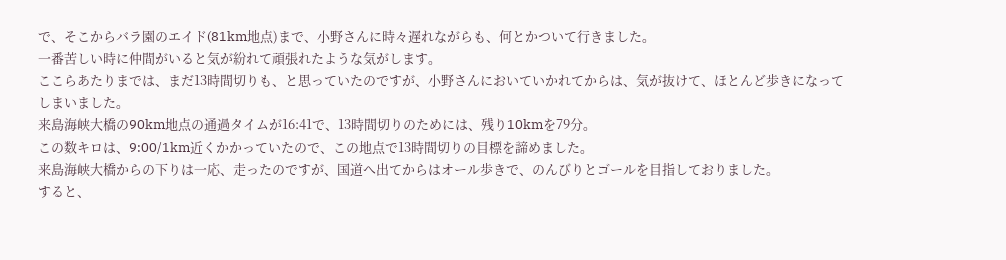で、そこからバラ園のエイド(81km地点)まで、小野さんに時々遅れながらも、何とかついて行きました。
一番苦しい時に仲間がいると気が紛れて頑張れたような気がします。
ここらあたりまでは、まだ13時間切りも、と思っていたのですが、小野さんにおいていかれてからは、気が抜けて、ほとんど歩きになってしまいました。
来島海峡大橋の90km地点の通過タイムが16:41で、13時間切りのためには、残り10kmを79分。
この数キロは、9:00/1km近くかかっていたので、この地点で13時間切りの目標を諦めました。
来島海峡大橋からの下りは一応、走ったのですが、国道へ出てからはオール歩きで、のんびりとゴールを目指しておりました。
すると、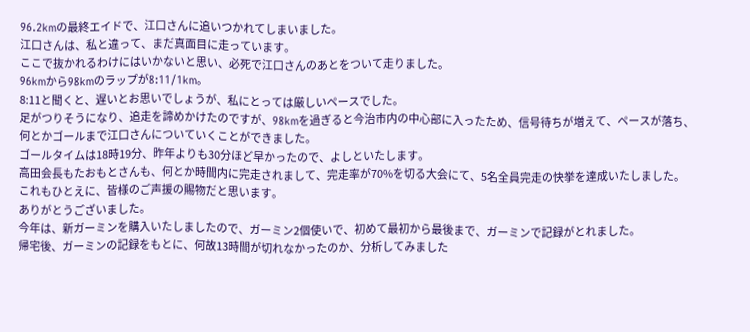96.2kmの最終エイドで、江口さんに追いつかれてしまいました。
江口さんは、私と違って、まだ真面目に走っています。
ここで抜かれるわけにはいかないと思い、必死で江口さんのあとをついて走りました。
96kmから98kmのラップが8:11/1km。
8:11と聞くと、遅いとお思いでしょうが、私にとっては厳しいペースでした。
足がつりそうになり、追走を諦めかけたのですが、98kmを過ぎると今治市内の中心部に入ったため、信号待ちが増えて、ペースが落ち、何とかゴールまで江口さんについていくことができました。
ゴールタイムは18時19分、昨年よりも30分ほど早かったので、よしといたします。
高田会長もたおもとさんも、何とか時間内に完走されまして、完走率が70%を切る大会にて、5名全員完走の快挙を達成いたしました。
これもひとえに、皆様のご声援の賜物だと思います。
ありがとうございました。
今年は、新ガーミンを購入いたしましたので、ガーミン2個使いで、初めて最初から最後まで、ガーミンで記録がとれました。
帰宅後、ガーミンの記録をもとに、何故13時間が切れなかったのか、分析してみました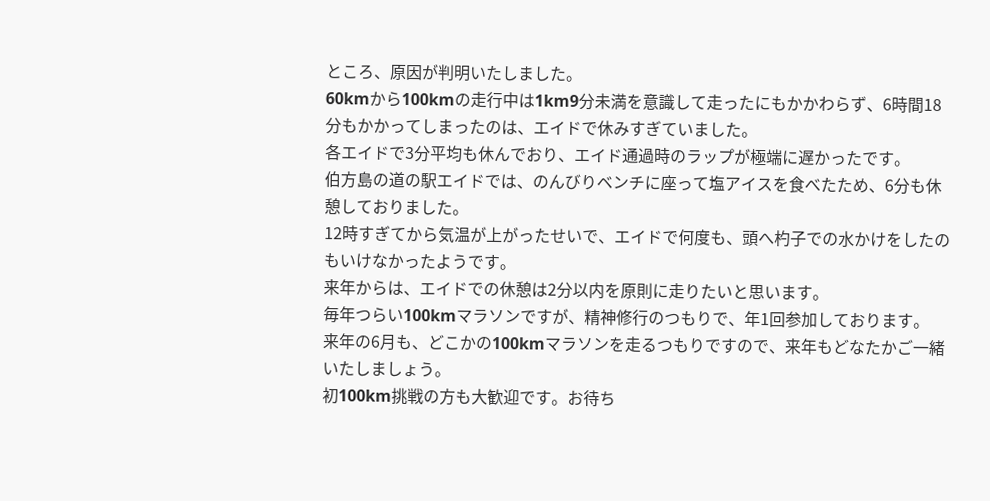ところ、原因が判明いたしました。
60kmから100kmの走行中は1km9分未満を意識して走ったにもかかわらず、6時間18分もかかってしまったのは、エイドで休みすぎていました。
各エイドで3分平均も休んでおり、エイド通過時のラップが極端に遅かったです。
伯方島の道の駅エイドでは、のんびりベンチに座って塩アイスを食べたため、6分も休憩しておりました。
12時すぎてから気温が上がったせいで、エイドで何度も、頭へ杓子での水かけをしたのもいけなかったようです。
来年からは、エイドでの休憩は2分以内を原則に走りたいと思います。
毎年つらい100kmマラソンですが、精神修行のつもりで、年1回参加しております。
来年の6月も、どこかの100kmマラソンを走るつもりですので、来年もどなたかご一緒いたしましょう。
初100km挑戦の方も大歓迎です。お待ち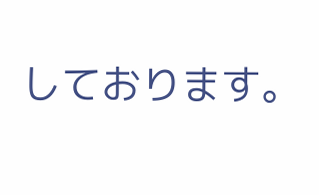しております。